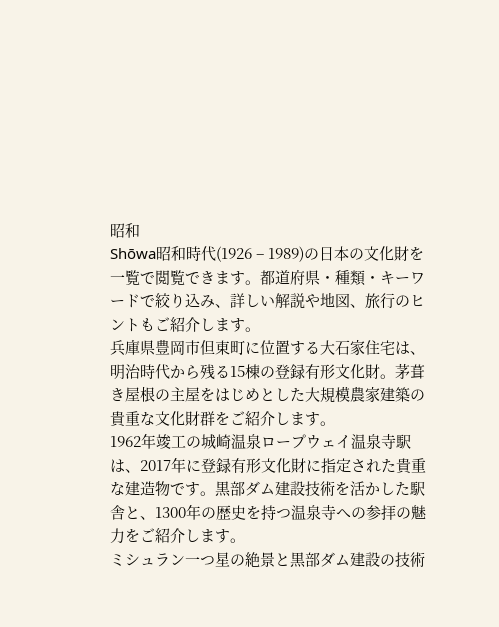昭和
Shōwa昭和時代(1926 – 1989)の日本の文化財を一覧で閲覧できます。都道府県・種類・キーワードで絞り込み、詳しい解説や地図、旅行のヒントもご紹介します。
兵庫県豊岡市但東町に位置する大石家住宅は、明治時代から残る15棟の登録有形文化財。茅葺き屋根の主屋をはじめとした大規模農家建築の貴重な文化財群をご紹介します。
1962年竣工の城崎温泉ロープウェイ温泉寺駅は、2017年に登録有形文化財に指定された貴重な建造物です。黒部ダム建設技術を活かした駅舎と、1300年の歴史を持つ温泉寺への参拝の魅力をご紹介します。
ミシュラン一つ星の絶景と黒部ダム建設の技術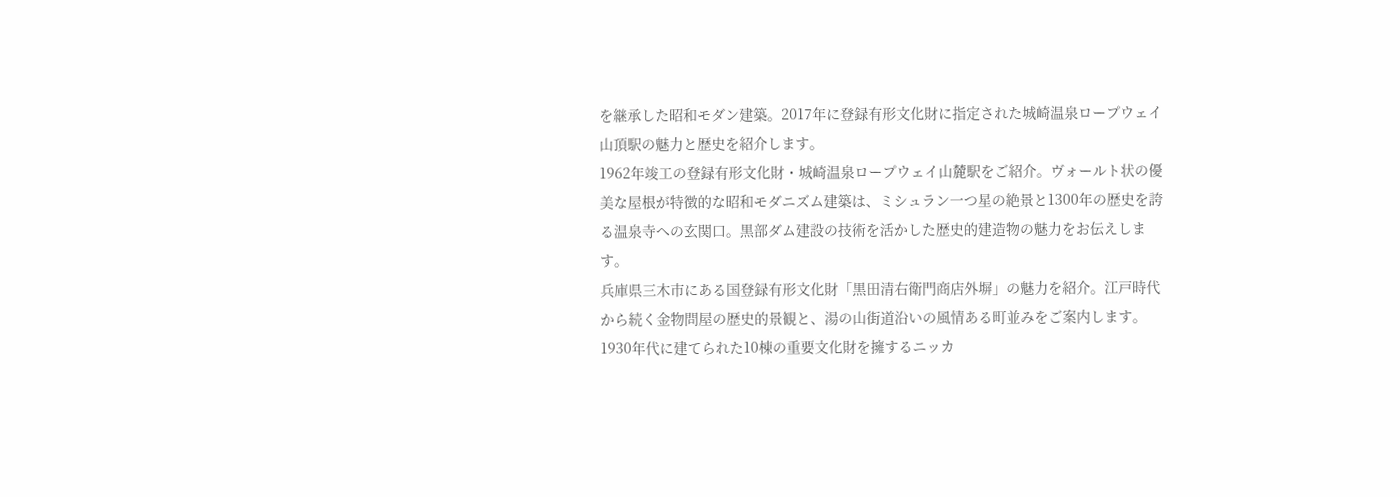を継承した昭和モダン建築。2017年に登録有形文化財に指定された城崎温泉ロープウェイ山頂駅の魅力と歴史を紹介します。
1962年竣工の登録有形文化財・城崎温泉ロープウェイ山麓駅をご紹介。ヴォールト状の優美な屋根が特徴的な昭和モダニズム建築は、ミシュラン一つ星の絶景と1300年の歴史を誇る温泉寺への玄関口。黒部ダム建設の技術を活かした歴史的建造物の魅力をお伝えします。
兵庫県三木市にある国登録有形文化財「黒田清右衛門商店外塀」の魅力を紹介。江戸時代から続く金物問屋の歴史的景観と、湯の山街道沿いの風情ある町並みをご案内します。
1930年代に建てられた10棟の重要文化財を擁するニッカ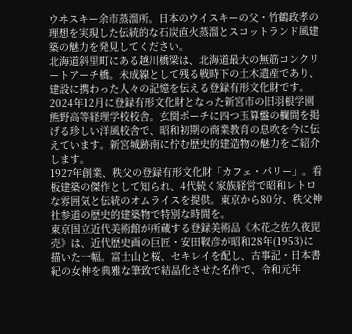ウヰスキー余市蒸溜所。日本のウイスキーの父・竹鶴政孝の理想を実現した伝統的な石炭直火蒸溜とスコットランド風建築の魅力を発見してください。
北海道斜里町にある越川橋梁は、北海道最大の無筋コンクリートアーチ橋。未成線として残る戦時下の土木遺産であり、建設に携わった人々の記憶を伝える登録有形文化財です。
2024年12月に登録有形文化財となった新宮市の旧羽根学園熊野高等経理学校校舎。玄関ポーチに四つ玉算盤の欄間を掲げる珍しい洋風校舎で、昭和初期の商業教育の息吹を今に伝えています。新宮城跡南に佇む歴史的建造物の魅力をご紹介します。
1927年創業、秩父の登録有形文化財「カフェ・パリー」。看板建築の傑作として知られ、4代続く家族経営で昭和レトロな雰囲気と伝統のオムライスを提供。東京から80分、秩父神社参道の歴史的建築物で特別な時間を。
東京国立近代美術館が所蔵する登録美術品《木花之佐久夜毘売》は、近代歴史画の巨匠・安田靫彦が昭和28年(1953)に描いた一幅。富士山と桜、セキレイを配し、古事記・日本書紀の女神を典雅な筆致で結晶化させた名作で、令和元年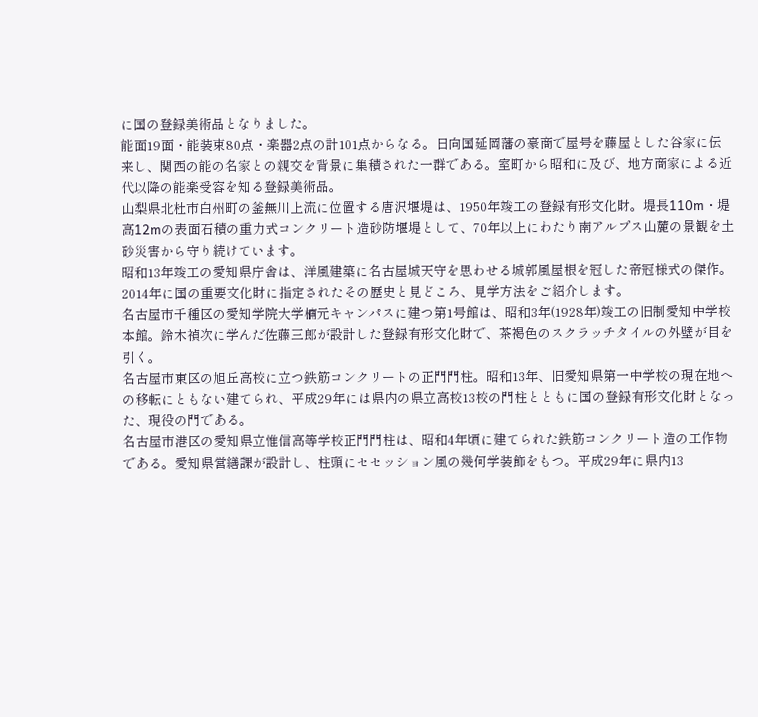に国の登録美術品となりました。
能面19面・能装束80点・楽器2点の計101点からなる。日向国延岡藩の豪商で屋号を藤屋とした谷家に伝来し、関西の能の名家との親交を背景に集積された一群である。室町から昭和に及び、地方商家による近代以降の能楽受容を知る登録美術品。
山梨県北杜市白州町の釜無川上流に位置する唐沢堰堤は、1950年竣工の登録有形文化財。堤長110m・堤高12mの表面石積の重力式コンクリート造砂防堰堤として、70年以上にわたり南アルプス山麓の景観を土砂災害から守り続けています。
昭和13年竣工の愛知県庁舎は、洋風建築に名古屋城天守を思わせる城郭風屋根を冠した帝冠様式の傑作。2014年に国の重要文化財に指定されたその歴史と見どころ、見学方法をご紹介します。
名古屋市千種区の愛知学院大学楠元キャンパスに建つ第1号館は、昭和3年(1928年)竣工の旧制愛知中学校本館。鈴木禎次に学んだ佐藤三郎が設計した登録有形文化財で、茶褐色のスクラッチタイルの外壁が目を引く。
名古屋市東区の旭丘高校に立つ鉄筋コンクリートの正門門柱。昭和13年、旧愛知県第一中学校の現在地への移転にともない建てられ、平成29年には県内の県立高校13校の門柱とともに国の登録有形文化財となった、現役の門である。
名古屋市港区の愛知県立惟信高等学校正門門柱は、昭和4年頃に建てられた鉄筋コンクリート造の工作物である。愛知県営繕課が設計し、柱頭にセセッション風の幾何学装飾をもつ。平成29年に県内13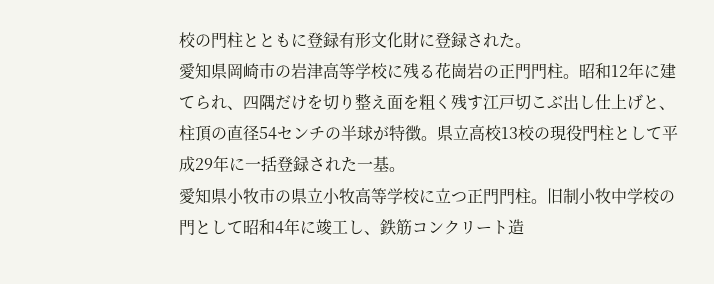校の門柱とともに登録有形文化財に登録された。
愛知県岡崎市の岩津高等学校に残る花崗岩の正門門柱。昭和12年に建てられ、四隅だけを切り整え面を粗く残す江戸切こぶ出し仕上げと、柱頂の直径54センチの半球が特徴。県立高校13校の現役門柱として平成29年に一括登録された一基。
愛知県小牧市の県立小牧高等学校に立つ正門門柱。旧制小牧中学校の門として昭和4年に竣工し、鉄筋コンクリート造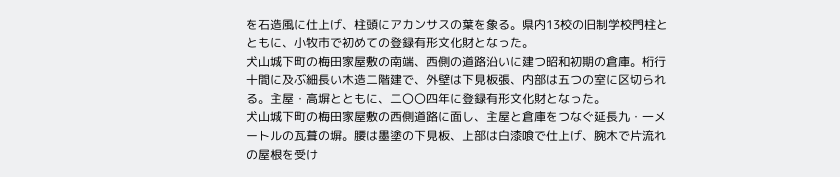を石造風に仕上げ、柱頭にアカンサスの葉を象る。県内13校の旧制学校門柱とともに、小牧市で初めての登録有形文化財となった。
犬山城下町の梅田家屋敷の南端、西側の道路沿いに建つ昭和初期の倉庫。桁行十間に及ぶ細長い木造二階建で、外壁は下見板張、内部は五つの室に区切られる。主屋・高塀とともに、二〇〇四年に登録有形文化財となった。
犬山城下町の梅田家屋敷の西側道路に面し、主屋と倉庫をつなぐ延長九・一メートルの瓦葺の塀。腰は墨塗の下見板、上部は白漆喰で仕上げ、腕木で片流れの屋根を受け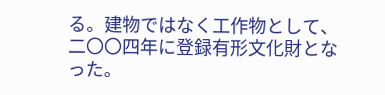る。建物ではなく工作物として、二〇〇四年に登録有形文化財となった。